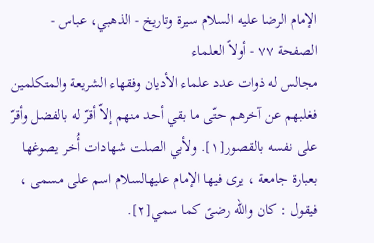الإمام الرضا عليه السلام سيرة وتاريخ - الذهبي، عباس - الصفحة ٧٧ - أولاً العلماء
مجالس له ذوات عدد علماء الأديان وفقهاء الشريعة والمتكلمين فغلبهم عن آخرهم حتّى ما بقي أحد منهم إلاّ أقرّ له بالفضل وأقرّ على نفسه بالقصور[١]. ولأبي الصلت شهادات أُخر يصوغها بعبارة جامعة ، يرى فيها الإمام عليهالسلام اسم على مسمى ، فيقول : كان واللّه رضىً كما سمي[٢].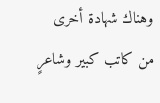وهناك شهادة أخرى من كاتب كبير وشاعرٍ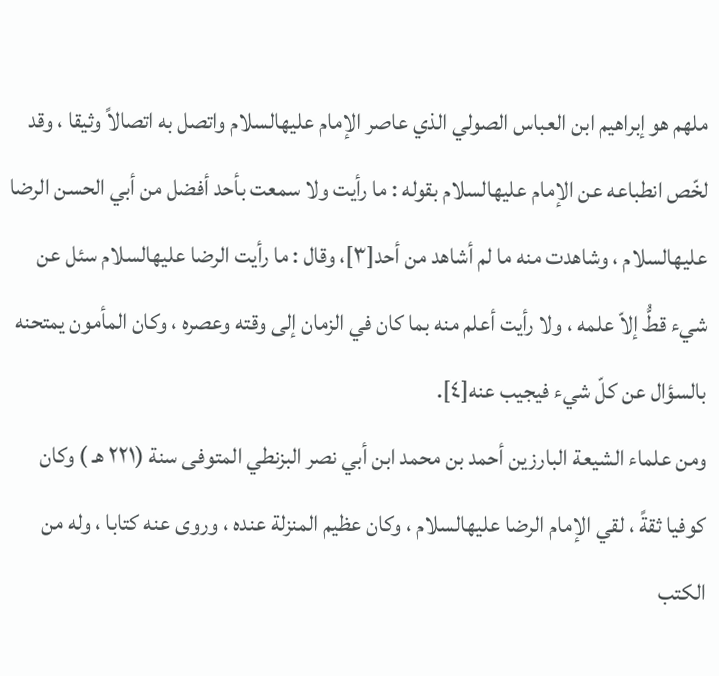ملهم هو إبراهيم ابن العباس الصولي الذي عاصر الإمام عليهالسلام واتصل به اتصالاً وثيقا ، وقد لخّص انطباعه عن الإمام عليهالسلام بقوله : ما رأيت ولا سمعت بأحد أفضل من أبي الحسن الرضا عليهالسلام ، وشاهدت منه ما لم أشاهد من أحد[٣]، وقال : ما رأيت الرضا عليهالسلام سئل عن شيء قطُّ إلاّ علمه ، ولا رأيت أعلم منه بما كان في الزمان إلى وقته وعصره ، وكان المأمون يمتحنه بالسؤال عن كلّ شيء فيجيب عنه[٤].
ومن علماء الشيعة البارزين أحمد بن محمد ابن أبي نصر البزنطي المتوفى سنة (٢٢١ هـ ) وكان كوفيا ثقةً ، لقي الإمام الرضا عليهالسلام ، وكان عظيم المنزلة عنده ، وروى عنه كتابا ، وله من الكتب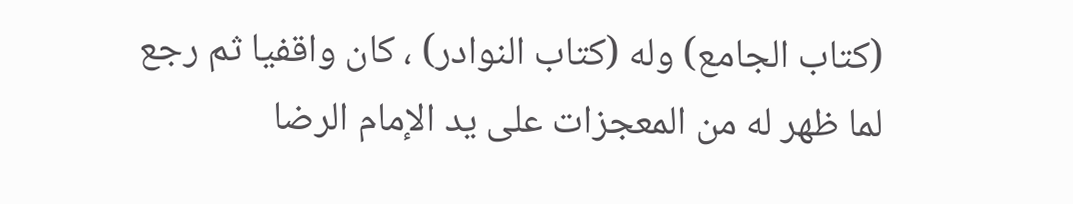(كتاب الجامع) وله (كتاب النوادر) ، كان واقفيا ثم رجع لما ظهر له من المعجزات على يد الإمام الرضا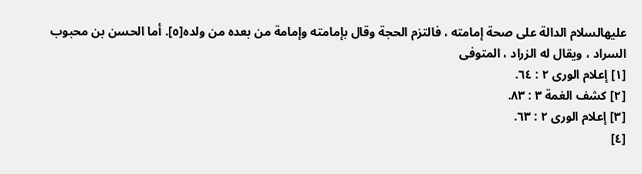عليهالسلام الدالة على صحة إمامته ، فالتزم الحجة وقال بإمامته وإمامة من بعده من ولده[٥]. أما الحسن بن محبوب السراد ، ويقال له الزراد ، المتوفى
[١] إعلام الورى ٢ : ٦٤.
[٢] كشف الغمة ٣ : ٨٣.
[٣] إعلام الورى ٢ : ٦٣.
[٤]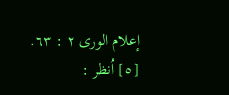إعلام الورى ٢ : ٦٣.
[٥] اُنظر :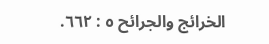الخرائج والجرائح ٥ : ٦٦٢.